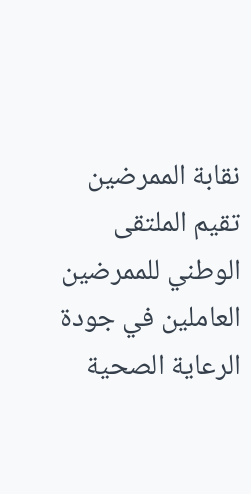نقابة الممرضين تقيم الملتقى الوطني للممرضين العاملين في جودة الرعاية الصحية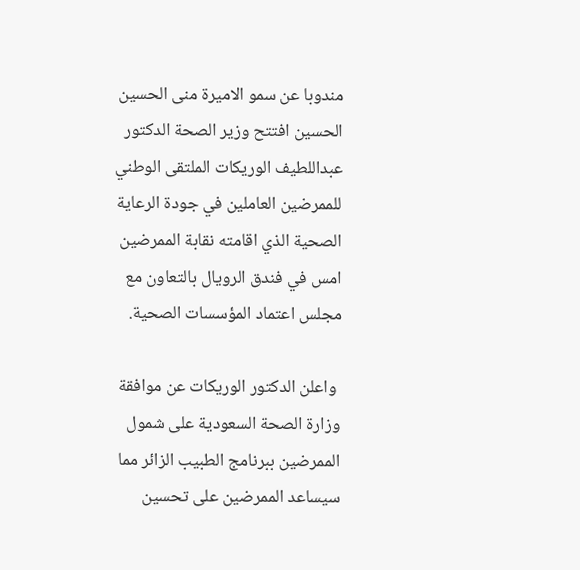مندوبا عن سمو الاميرة منى الحسين الحسين افتتح وزير الصحة الدكتور عبداللطيف الوريكات الملتقى الوطني للممرضين العاملين في جودة الرعاية الصحية الذي اقامته نقابة الممرضين امس في فندق الرويال بالتعاون مع مجلس اعتماد المؤسسات الصحية.

 واعلن الدكتور الوريكات عن موافقة وزارة الصحة السعودية على شمول الممرضين ببرنامج الطبيب الزائر مما سيساعد الممرضين على تحسين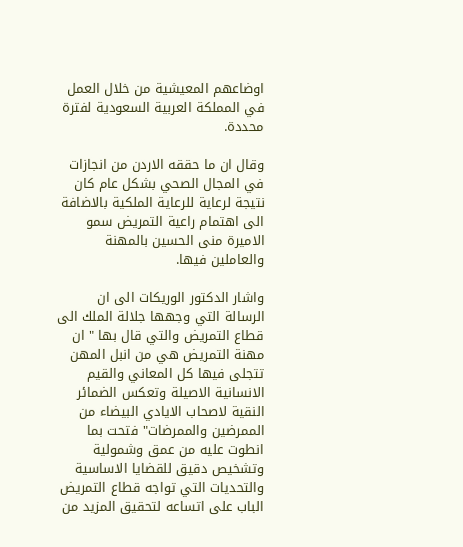اوضاعهم المعيشية من خلال العمل في المملكة العربية السعودية لفترة محددة.

وقال ان ما حققه الاردن من انجازات في المجال الصحي بشكل عام كان نتيجة لرعاية للرعاية الملكية بالاضافة الى اهتمام راعية التمريض سمو الاميرة منى الحسين بالمهنة والعاملين فيها.

واشار الدكتور الوريكات الى ان الرسالة التي وجهها جلالة الملك الى قطاع التمريض والتي قال بها " ان مهنة التمريض هي من انبل المهن تتجلى فيها كل المعاني والقيم الانسانية الاصيلة وتعكس الضمائر النقية لاصحاب الايادي البيضاء من الممرضين والممرضات" فتحت بما انطوت عليه من عمق وشمولية وتشخيص دقيق للقضايا الاساسية والتحديات التي تواجه قطاع التمريض الباب على اتساعه لتحقيق المزيد من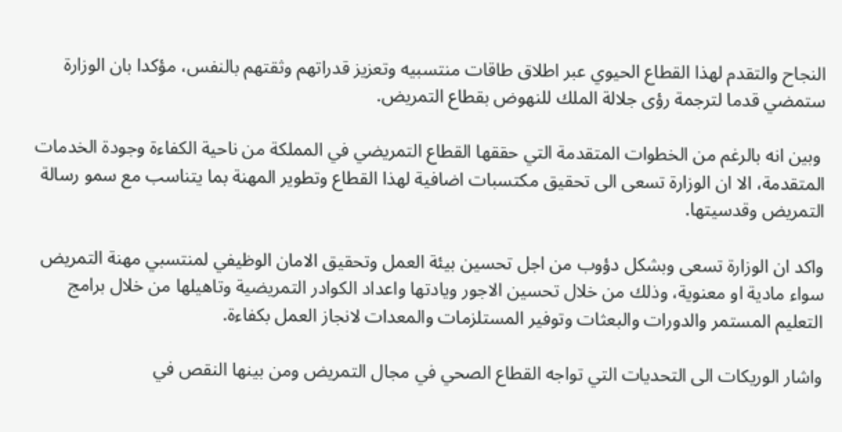النجاح والتقدم لهذا القطاع الحيوي عبر اطلاق طاقات منتسبيه وتعزيز قدراتهم وثقتهم بالنفس، مؤكدا بان الوزارة ستمضي قدما لترجمة رؤى جلالة الملك للنهوض بقطاع التمريض.

 وبين انه بالرغم من الخطوات المتقدمة التي حققها القطاع التمريضي في المملكة من ناحية الكفاءة وجودة الخدمات المتقدمة، الا ان الوزارة تسعى الى تحقيق مكتسبات اضافية لهذا القطاع وتطوير المهنة بما يتناسب مع سمو رسالة التمريض وقدسيتها.

واكد ان الوزارة تسعى وبشكل دؤوب من اجل تحسين بيئة العمل وتحقيق الامان الوظيفي لمنتسبي مهنة التمريض سواء مادية او معنوية، وذلك من خلال تحسين الاجور ويادتها واعداد الكوادر التمريضية وتاهيلها من خلال برامج التعليم المستمر والدورات والبعثات وتوفير المستلزمات والمعدات لانجاز العمل بكفاءة.

واشار الوريكات الى التحديات التي تواجه القطاع الصحي في مجال التمريض ومن بينها النقص في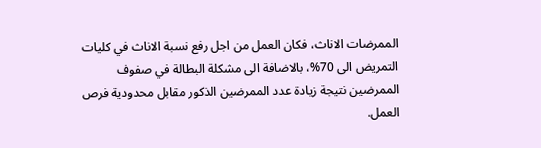الممرضات الاناث، فكان العمل من اجل رفع نسبة الاناث في كليات التمريض الى 70%، بالاضافة الى مشكلة البطالة في صفوف الممرضين نتيجة زيادة عدد الممرضين الذكور مقابل محدودية فرص العمل.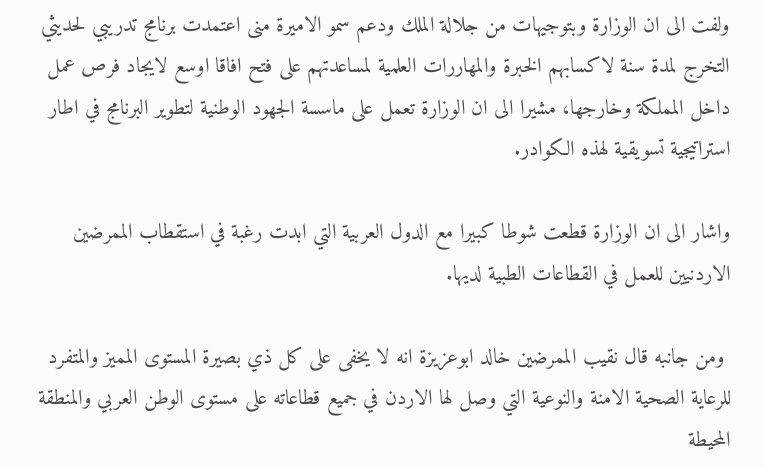ولفت الى ان الوزارة وبتوجيهات من جلالة الملك ودعم سمو الاميرة منى اعتمدت برنامج تدريبي لحديثي التخرج لمدة سنة لاكسابهم الخبرة والمهاررات العلمية لمساعدتهم على فتح افاقا اوسع لايجاد فرص عمل داخل المملكة وخارجها، مشيرا الى ان الوزارة تعمل على ماسسة الجهود الوطنية لتطوير البرنامج في اطار استراتيجية تسويقية لهذه الكوادر.

واشار الى ان الوزارة قطعت شوطا كبيرا مع الدول العربية التي ابدت رغبة في استقطاب الممرضين الاردنيين للعمل في القطاعات الطبية لديها.

 ومن جانبه قال نقيب الممرضين خالد ابوعزيزة انه لا يخفى على كل ذي بصيرة المستوى المميز والمتفرد للرعاية الصحية الامنة والنوعية التي وصل لها الاردن في جميع قطاعاته على مستوى الوطن العربي والمنطقة المحيطة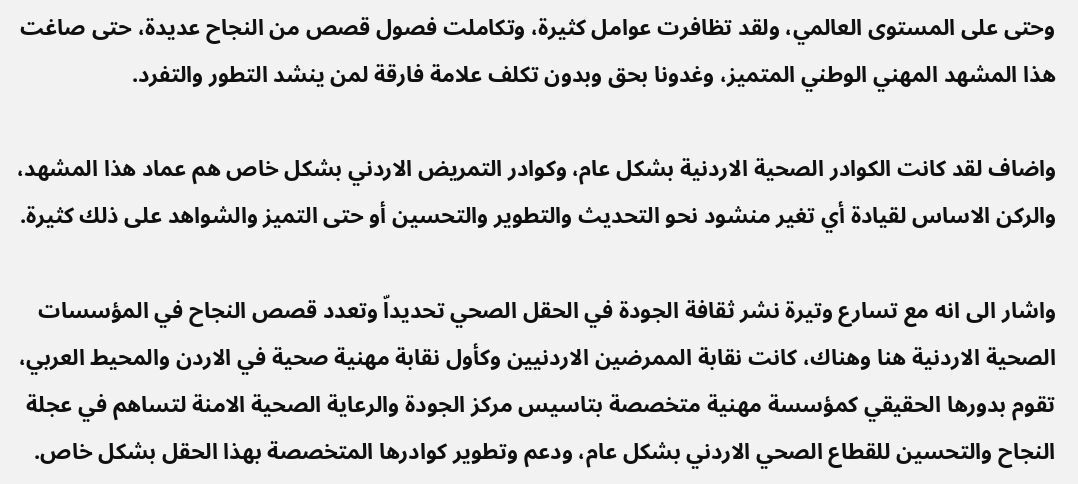وحتى على المستوى العالمي، ولقد تظافرت عوامل كثيرة، وتكاملت فصول قصص من النجاح عديدة، حتى صاغت هذا المشهد المهني الوطني المتميز، وغدونا بحق وبدون تكلف علامة فارقة لمن ينشد التطور والتفرد.

واضاف لقد كانت الكوادر الصحية الاردنية بشكل عام، وكوادر التمريض الاردني بشكل خاص هم عماد هذا المشهد، والركن الاساس لقيادة أي تغير منشود نحو التحديث والتطوير والتحسين أو حتى التميز والشواهد على ذلك كثيرة.

واشار الى انه مع تسارع وتيرة نشر ثقافة الجودة في الحقل الصحي تحديداّ وتعدد قصص النجاح في المؤسسات الصحية الاردنية هنا وهناك، كانت نقابة الممرضين الاردنيين وكأول نقابة مهنية صحية في الاردن والمحيط العربي، تقوم بدورها الحقيقي كمؤسسة مهنية متخصصة بتاسيس مركز الجودة والرعاية الصحية الامنة لتساهم في عجلة النجاح والتحسين للقطاع الصحي الاردني بشكل عام، ودعم وتطوير كوادرها المتخصصة بهذا الحقل بشكل خاص.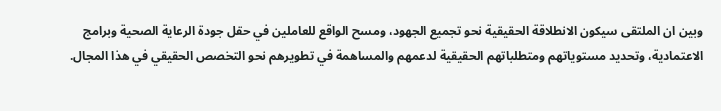وبين ان الملتقى سيكون الانطلاقة الحقيقية نحو تجميع الجهود، ومسح الواقع للعاملين في حقل جودة الرعاية الصحية وبرامج الاعتمادية، وتحديد مستوياتهم ومتطلباتهم الحقيقية لدعمهم والمساهمة في تطويرهم نحو التخصص الحقيقي في هذا المجال.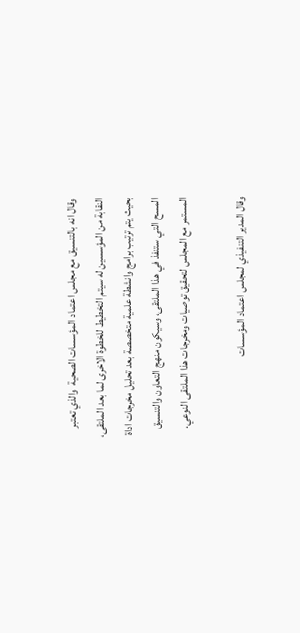وقال انه بالتنسيق مع مجلس اعتماد المؤسسات الصحية  والذي تعتبر النقابة من المؤسسين له سيتم التخطيط للخطوة الاخرى لما بعد الملتقى، بحيث يتم ترتيب برامج وانشطة علمية متخصصة بعد تحليل مخرجات اداة المسح التي ستنفذ في هذا الملتقى، وسيكون منهج التعاون والتنسيق المستمر مع المجلس لتحقيق توصيات ومخرجات هذا الملتقى النوعي.

وقال المدير التنفيذي لمجلس اعتماد المؤسسات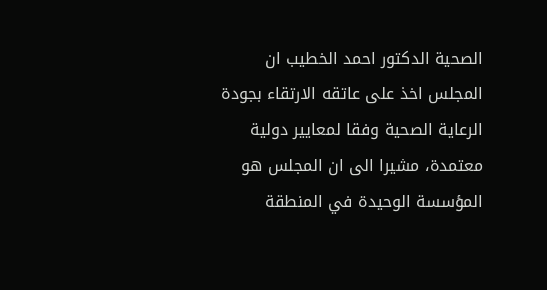الصحية الدكتور احمد الخطيب ان المجلس اخذ على عاتقه الارتقاء بجودة الرعاية الصحية وفقا لمعايير دولية معتمدة، مشيرا الى ان المجلس هو المؤسسة الوحيدة في المنطقة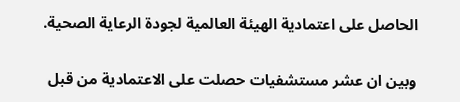الحاصل على اعتمادية الهيئة العالمية لجودة الرعاية الصحية.

وبين ان عشر مستشفيات حصلت على الاعتمادية من قبل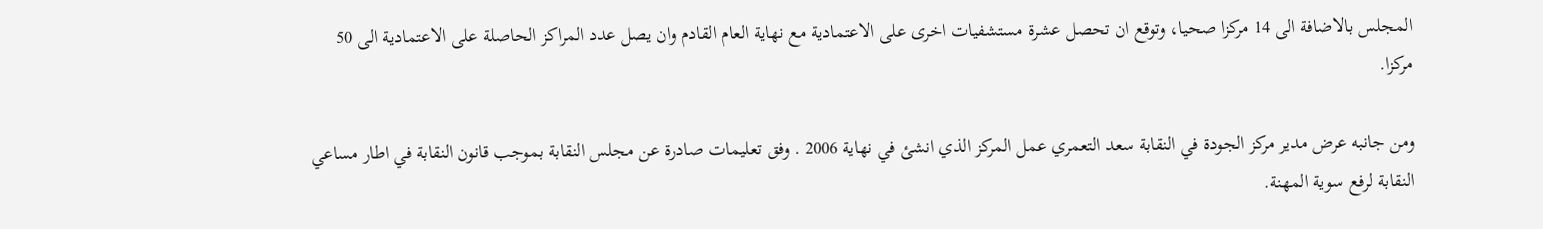المجلس بالاضافة الى 14 مركزا صحيا، وتوقع ان تحصل عشرة مستشفيات اخرى على الاعتمادية مع نهاية العام القادم وان يصل عدد المراكز الحاصلة على الاعتمادية الى 50 مركزا.

ومن جانبه عرض مدير مركز الجودة في النقابة سعد التعمري عمل المركز الذي انشئ في نهاية 2006 . وفق تعليمات صادرة عن مجلس النقابة بموجب قانون النقابة في اطار مساعي النقابة لرفع سوية المهنة.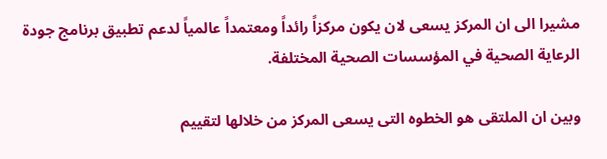مشيرا الى ان المركز يسعى لان يكون مركزاً رائداً ومعتمداً عالمياً لدعم تطبيق برنامج جودة الرعاية الصحية في المؤسسات الصحية المختلفة.

وبين ان الملتقى هو الخطوه التى يسعى المركز من خلالها لتقييم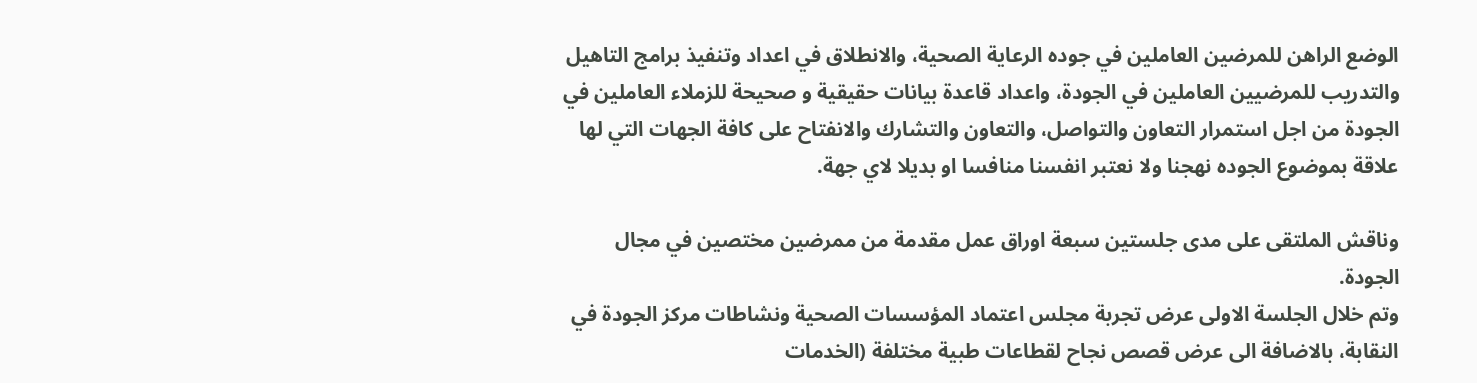الوضع الراهن للمرضين العاملين في جوده الرعاية الصحية، والانطلاق في اعداد وتنفيذ برامج التاهيل والتدريب للمرضيين العاملين في الجودة، واعداد قاعدة بيانات حقيقية و صحيحة للزملاء العاملين في الجودة من اجل استمرار التعاون والتواصل، والتعاون والتشارك والانفتاح على كافة الجهات التي لها علاقة بموضوع الجوده نهجنا ولا نعتبر انفسنا منافسا او بديلا لاي جهة.

وناقش الملتقى على مدى جلستين سبعة اوراق عمل مقدمة من ممرضين مختصين في مجال الجودة.
وتم خلال الجلسة الاولى عرض تجربة مجلس اعتماد المؤسسات الصحية ونشاطات مركز الجودة في النقابة، بالاضافة الى عرض قصص نجاح لقطاعات طبية مختلفة (الخدمات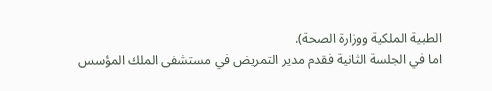الطبية الملكية ووزارة الصحة).
اما في الجلسة الثانية فقدم مدير التمريض في مستشفى الملك المؤسس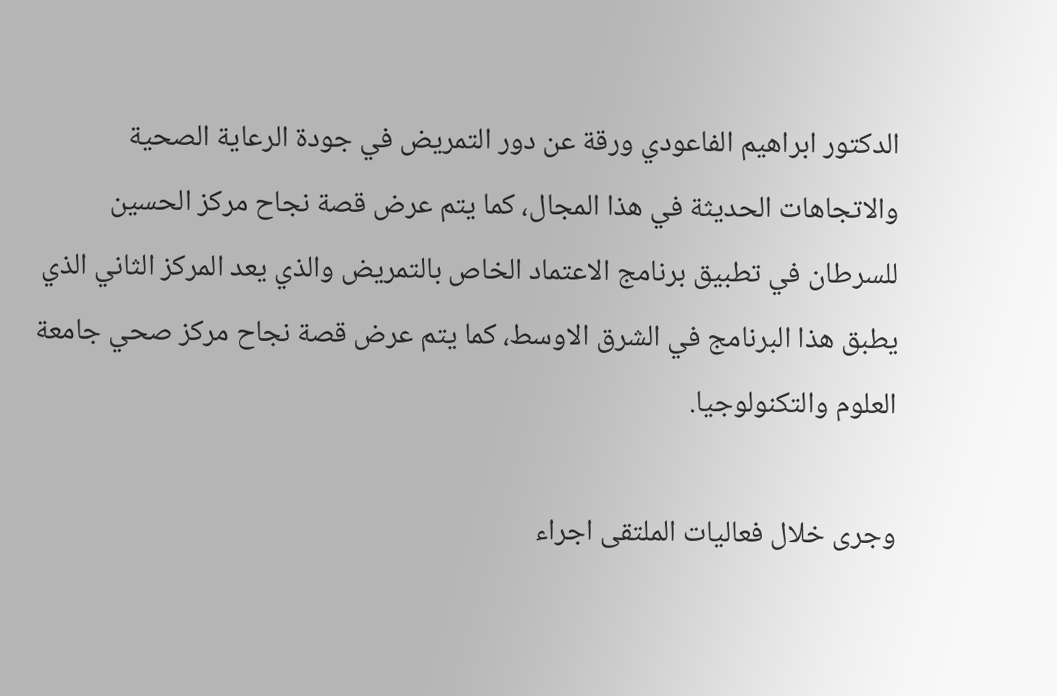الدكتور ابراهيم الفاعودي ورقة عن دور التمريض في جودة الرعاية الصحية والاتجاهات الحديثة في هذا المجال، كما يتم عرض قصة نجاح مركز الحسين للسرطان في تطبيق برنامج الاعتماد الخاص بالتمريض والذي يعد المركز الثاني الذي يطبق هذا البرنامج في الشرق الاوسط، كما يتم عرض قصة نجاح مركز صحي جامعة العلوم والتكنولوجيا.

وجرى خلال فعاليات الملتقى اجراء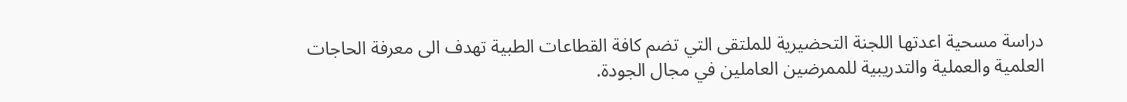دراسة مسحية اعدتها اللجنة التحضيرية للملتقى التي تضم كافة القطاعات الطبية تهدف الى معرفة الحاجات العلمية والعملية والتدريبية للممرضين العاملين في مجال الجودة.